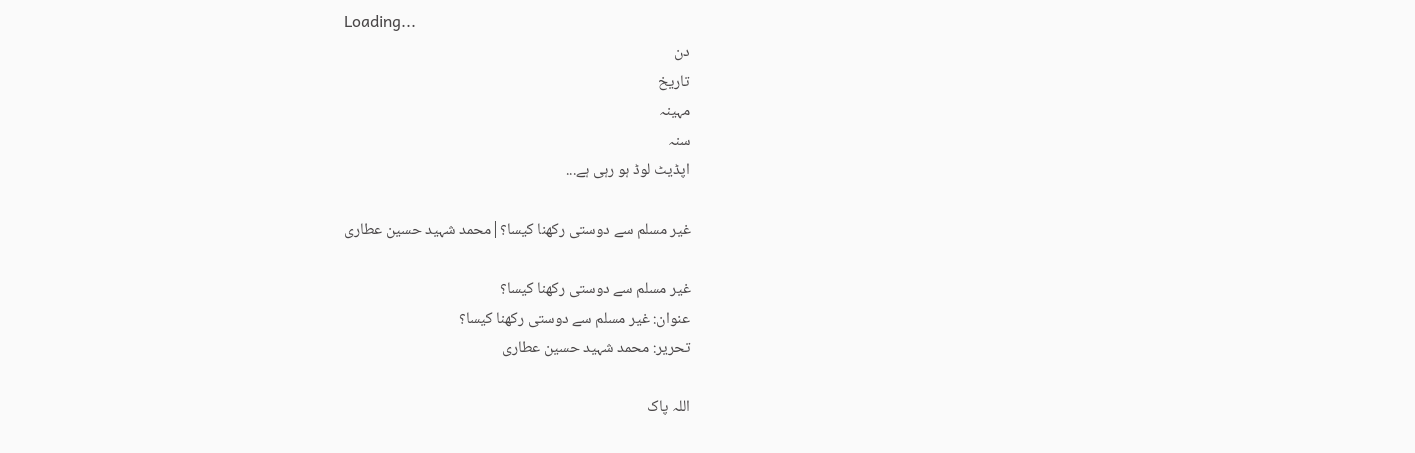Loading...
دن
تاریخ
مہینہ
سنہ
اپڈیٹ لوڈ ہو رہی ہے...

غیر مسلم سے دوستی رکھنا کیسا؟|محمد شہید حسین عطاری

غیر مسلم سے دوستی رکھنا کیسا؟
عنوان: غیر مسلم سے دوستی رکھنا کیسا؟
تحریر: محمد شہید حسین عطاری

اللہ پاک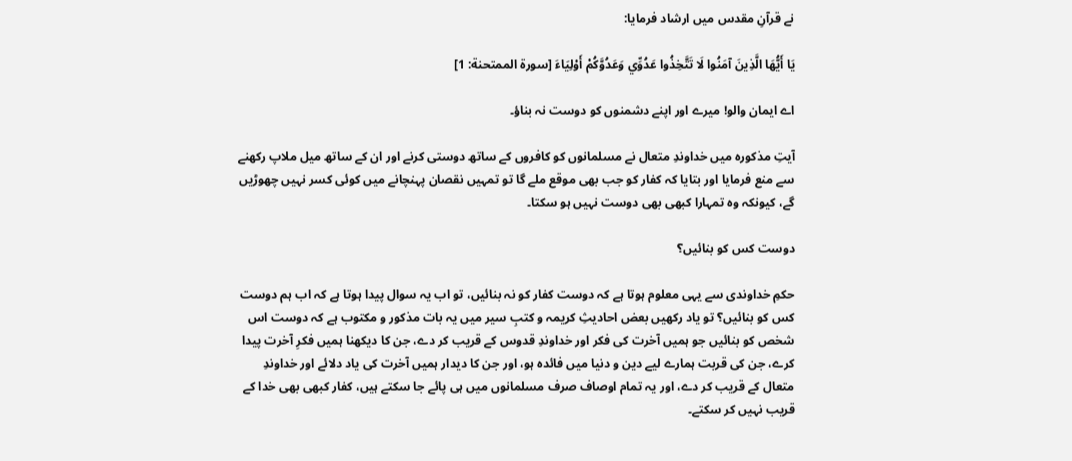نے قرآنِ مقدس میں ارشاد فرمایا:

يَا أَيُّهَا الَّذِينَ آمَنُوا لَا تَتَّخِذُوا عَدُوِّي وَعَدُوَّكُمْ أَوْلِيَاءَ [سورۃ الممتحنة: 1]

اے ایمان والو! میرے اور اپنے دشمنوں کو دوست نہ بناؤ۔

آیتِ مذکورہ میں خداوندِ متعال نے مسلمانوں کو کافروں کے ساتھ دوستی کرنے اور ان کے ساتھ میل ملاپ رکھنے سے منع فرمایا اور بتایا کہ کفار کو جب بھی موقع ملے گا تو تمہیں نقصان پہنچانے میں کوئی کسر نہیں چھوڑیں گے، کیونکہ وہ تمہارا کبھی بھی دوست نہیں ہو سکتا۔

دوست کس کو بنائیں؟

حکمِ خداوندی سے یہی معلوم ہوتا ہے کہ دوست کفار کو نہ بنائیں، تو اب یہ سوال پیدا ہوتا ہے کہ اب ہم دوست کس کو بنائیں؟ تو یاد رکھیں بعض احادیثِ کریمہ و کتبِ سیر میں یہ بات مذکور و مکتوب ہے کہ دوست اس شخص کو بنائیں جو ہمیں آخرت کی فکر اور خداوندِ قدوس کے قریب کر دے، جن کا دیکھنا ہمیں فکرِ آخرت پیدا کرے، جن کی قربت ہمارے لیے دین و دنیا میں فائدہ ہو، اور جن کا دیدار ہمیں آخرت کی یاد دلائے اور خداوندِ متعال کے قریب کر دے، اور یہ تمام اوصاف صرف مسلمانوں میں ہی پائے جا سکتے ہیں، کفار کبھی بھی خدا کے قریب نہیں کر سکتے۔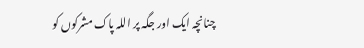چنانچہ ایک اور جگہ پر اللہ پاک مشرکوں کو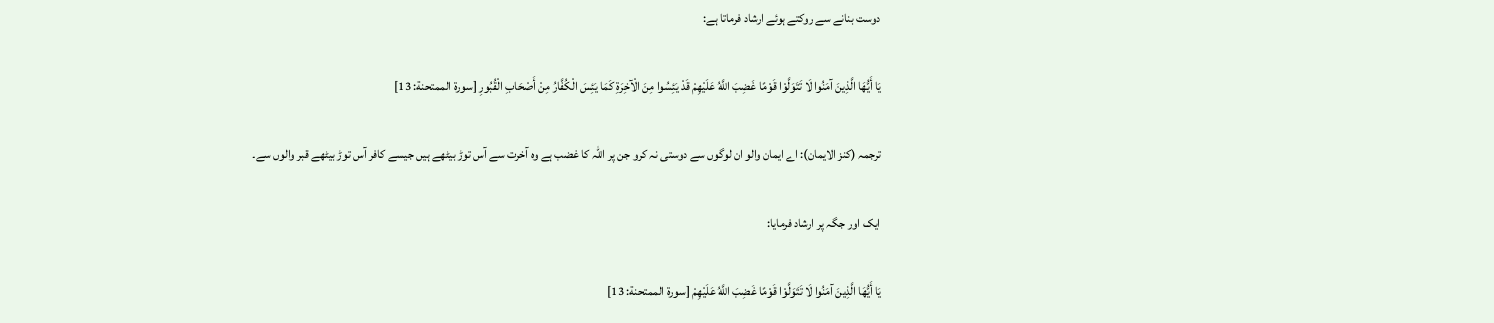دوست بنانے سے روکتے ہوئے ارشاد فرماتا ہے:

يَا أَيُّهَا الَّذِينَ آمَنُوا لَا تَتَوَلَّوْا قَوْمًا غَضِبَ اللَّهُ عَلَيْهِمْ قَدْ يَئِسُوا مِنَ الْآخِرَةِ كَمَا يَئِسَ الْكُفَّارُ مِنْ أَصْحَابِ الْقُبُورِ [سورۃ الممتحنة: 13]

ترجمہ (کنز الایمان): اے ایمان والو ان لوگوں سے دوستی نہ کرو جن پر اللہ کا غضب ہے وہ آخرت سے آس توڑ بیٹھے ہیں جیسے کافر آس توڑ بیٹھے قبر والوں سے۔

ایک اور جگہ پر ارشاد فرمایا:

يَا أَيُّهَا الَّذِينَ آمَنُوا لَا تَتَوَلَّوْا قَوْمًا غَضِبَ اللَّهُ عَلَيْهِمْ [سورۃ الممتحنة: 13]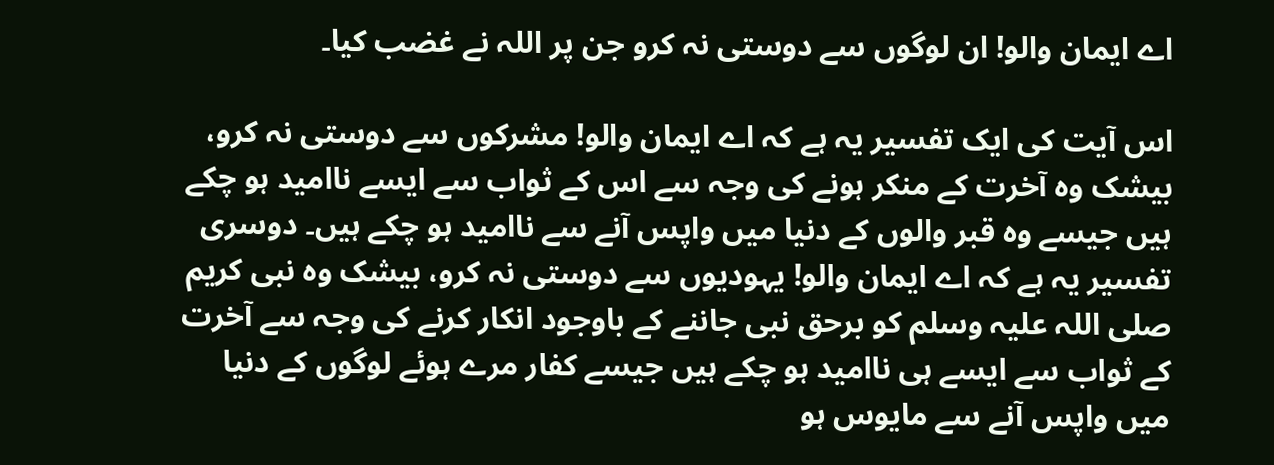اے ایمان والو! ان لوگوں سے دوستی نہ کرو جن پر اللہ نے غضب کیا۔

اس آیت کی ایک تفسیر یہ ہے کہ اے ایمان والو! مشرکوں سے دوستی نہ کرو، بیشک وہ آخرت کے منکر ہونے کی وجہ سے اس کے ثواب سے ایسے ناامید ہو چکے ہیں جیسے وہ قبر والوں کے دنیا میں واپس آنے سے ناامید ہو چکے ہیں۔ دوسری تفسیر یہ ہے کہ اے ایمان والو! یہودیوں سے دوستی نہ کرو، بیشک وہ نبی کریم صلی اللہ علیہ وسلم کو برحق نبی جاننے کے باوجود انکار کرنے کی وجہ سے آخرت کے ثواب سے ایسے ہی ناامید ہو چکے ہیں جیسے کفار مرے ہوئے لوگوں کے دنیا میں واپس آنے سے مایوس ہو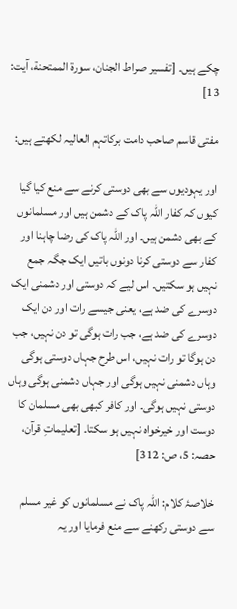چکے ہیں۔ [تفسیر صراط الجنان، سورۃ الممتحنة، آیت: 13]

مفتی قاسم صاحب دامت برکاتہم العالیہ لکھتے ہیں:

اور یہودیوں سے بھی دوستی کرنے سے منع کیا گیا کیوں کہ کفار اللہ پاک کے دشمن ہیں اور مسلمانوں کے بھی دشمن ہیں۔ اور اللہ پاک کی رضا چاہنا اور کفار سے دوستی کرنا دونوں باتیں ایک جگہ جمع نہیں ہو سکتیں۔ اس لیے کہ دوستی اور دشمنی ایک دوسرے کی ضد ہے، یعنی جیسے رات اور دن ایک دوسرے کی ضد ہے، جب رات ہوگی تو دن نہیں، جب دن ہوگا تو رات نہیں، اس طرح جہاں دوستی ہوگی وہاں دشمنی نہیں ہوگی اور جہاں دشمنی ہوگی وہاں دوستی نہیں ہوگی۔ اور کافر کبھی بھی مسلمان کا دوست اور خیرخواہ نہیں ہو سکتا۔ [تعلیماتِ قرآن، حصہ: 5، ص: 312]

خلاصۂ کلام: اللہ پاک نے مسلمانوں کو غیر مسلم سے دوستی رکھنے سے منع فرمایا اور یہ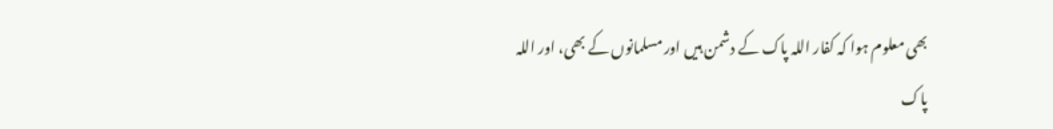بھی معلوم ہوا کہ کفار اللہ پاک کے دشمن ہیں اور مسلمانوں کے بھی، اور اللہ پاک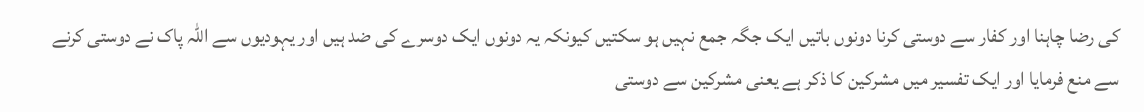کی رضا چاہنا اور کفار سے دوستی کرنا دونوں باتیں ایک جگہ جمع نہیں ہو سکتیں کیونکہ یہ دونوں ایک دوسرے کی ضد ہیں اور یہودیوں سے اللہ پاک نے دوستی کرنے سے منع فرمایا اور ایک تفسیر میں مشرکین کا ذکر ہے یعنی مشرکین سے دوستی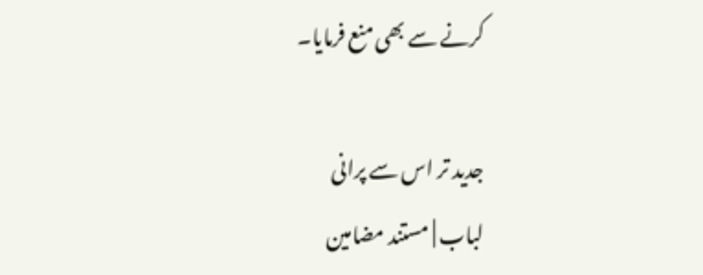کرنے سے بھی منع فرمایا۔

جدید تر اس سے پرانی
لباب | مستند مضامین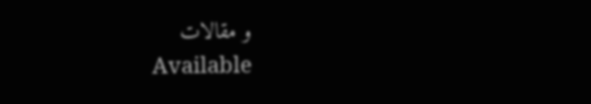و مقالات
Available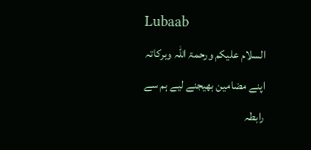Lubaab
السلام علیکم ورحمۃ اللہ وبرکاتہ
اپنے مضامین بھیجنے لیے ہم سے رابطہ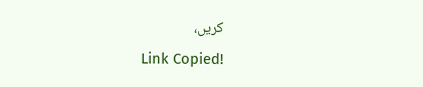کریں،
Link Copied!